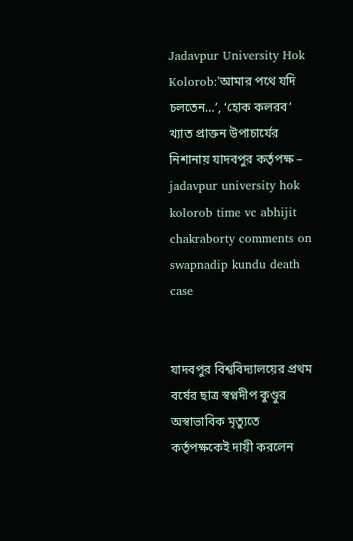Jadavpur University Hok Kolorob:’আমার পথে যদি চলতেন…’, ‘হোক কলরব’ খ্যাত প্রাক্তন উপাচার্যের নিশানায় যাদবপুর কর্তৃপক্ষ – jadavpur university hok kolorob time vc abhijit chakraborty comments on swapnadip kundu death case


যাদবপুর বিশ্ববিদ্যালয়ের প্রথম বর্ষের ছাত্র স্বপ্নদীপ কুণ্ডুর অস্বাভাবিক মৃত্যুতে কর্তৃপক্ষকেই দায়ী করলেন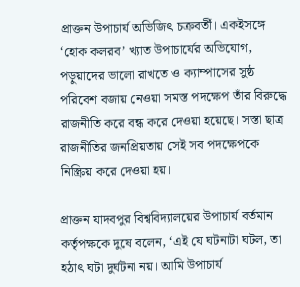প্রাক্তন উপাচার্য অভিজিৎ চক্রবর্তী। একইসঙ্গে ‘হোক কলরব’ খ্যাত উপাচার্যের অভিযোগ, পড়ুয়াদের ভালো রাখতে ও ক্যাম্পাসের সুষ্ঠ পরিবেশ বজায় নেওয়া সমস্ত পদক্ষেপ তাঁর বিরুদ্ধে রাজনীতি করে বন্ধ করে দেওয়া হয়েছে। সস্তা ছাত্র রাজনীতির জনপ্রিয়তায় সেই সব পদক্ষেপকে নিস্ক্রিয় করে দেওয়া হয়।

প্রাক্তন যাদবপুর বিশ্ববিদ্যালয়ের উপাচার্য বর্তমান কর্তৃপক্ষকে দুষে বলেন, ‘এই যে ঘটনাটা ঘটল, তা হঠাৎ ঘটা দুর্ঘটনা নয়। আমি উপাচার্য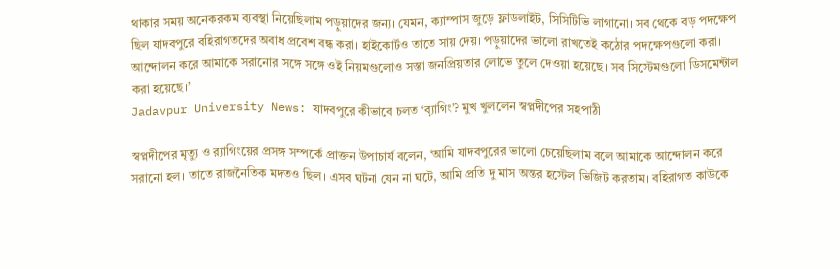থাকার সময় অনেকরকম ব্যবস্থা নিয়েছিলাম পড়ুয়াদের জন্য। যেমন, ক্যাম্পাস জুড়ে ফ্লাডলাইট, সিসিটিভি লাগানো। সব থেকে বড় পদক্ষেপ ছিল যাদবপুরে বহিরাগতদের অবাধ প্রবেশ বন্ধ করা। হাইকোর্টও তাতে সায় দেয়। পড়ুয়াদের ভালো রাখতেই কঠোর পদক্ষেপগুলো করা। আন্দোলন করে আমাকে সরানোর সঙ্গে সঙ্গে ওই নিয়মগুলোও সস্তা জনপ্রিয়তার লোভে তুলে দেওয়া হয়েছে। সব সিস্টেমগুলো ডিসমেন্টাল করা হয়েছে।’
Jadavpur University News: যাদবপুরে কীভাবে চলত ‘ব়্যাগিং’? মুখ খুললেন স্বপ্নদীপের সহপাঠী

স্বপ্নদীপের মৃত্যু ও র‌্যাগিংয়ের প্রসঙ্গ সম্পর্কে প্রাক্তন উপাচার্য বলেন, ‘আমি যাদবপুরের ভালো চেয়েছিলাম বলে আমাকে আন্দোলন করে সরানো হল। তাতে রাজনৈতিক মদতও ছিল। এসব ঘটনা যেন না ঘটে, আমি প্রতি দু মাস অন্তর হস্টেল ভিজিট করতাম। বহিরাগত কাউকে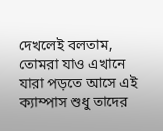দেখলেই বলতাম, তোমরা যাও এখানে যারা পড়তে আসে এই ক্যাম্পাস শুধু তাদের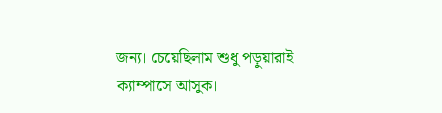জন্য। চেয়েছিলাম শুধু পড়ুয়ারাই ক্যাম্পাসে আসুক।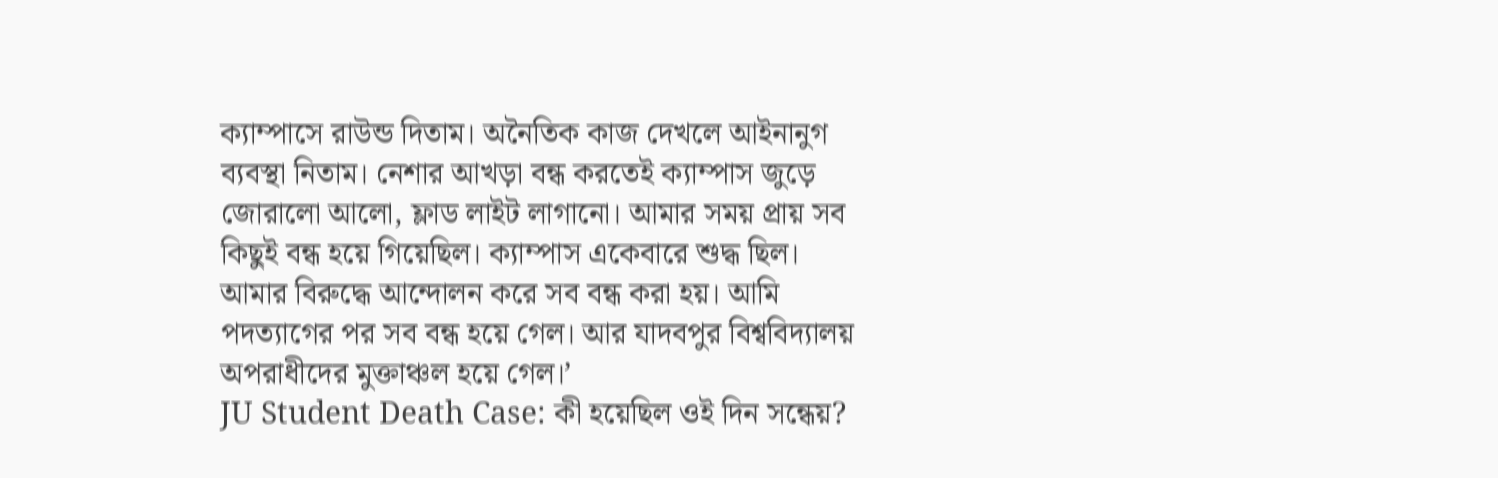ক্যাম্পাসে রাউন্ড দিতাম। অনৈতিক কাজ দেখলে আইনানুগ ব্যবস্থা নিতাম। নেশার আখড়া বন্ধ করতেই ক্যাম্পাস জুড়ে জোরালো আলো, ফ্লাড লাইট লাগানো। আমার সময় প্রায় সব কিছুই বন্ধ হয়ে গিয়েছিল। ক্যাম্পাস একেবারে শুদ্ধ ছিল। আমার বিরুদ্ধে আন্দোলন করে সব বন্ধ করা হয়। আমি পদত্যাগের পর সব বন্ধ হয়ে গেল। আর যাদবপুর বিশ্ববিদ্যালয় অপরাধীদের মুক্তাঞ্চল হয়ে গেল।’
JU Student Death Case: কী হয়েছিল ওই দিন সন্ধেয়?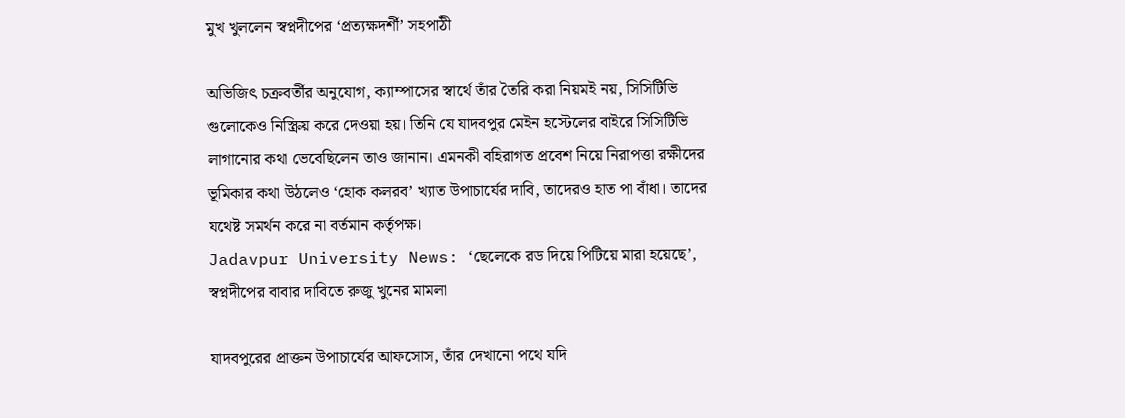মুখ খুললেন স্বপ্নদীপের ‘প্রত্যক্ষদর্শী’ সহপাঠী

অভিজিৎ চক্রবর্তীর অনুযোগ, ক্যাম্পাসের স্বার্থে তাঁর তৈরি করা নিয়মই নয়, সিসিটিভি গুলোকেও নিস্ক্রিয় করে দেওয়া হয়। তিনি যে যাদবপুর মেইন হস্টেলের বাইরে সিসিটিভি লাগানোর কথা ভেবেছিলেন তাও জানান। এমনকী বহিরাগত প্রবেশ নিয়ে নিরাপত্তা রক্ষীদের ভূমিকার কথা উঠলেও ‘হোক কলরব’ খ্যাত উপাচার্যের দাবি, তাদেরও হাত পা বাঁধা। তাদের যথেষ্ট সমর্থন করে না বর্তমান কর্তৃপক্ষ।
Jadavpur University News: ‘ছেলেকে রড দিয়ে পিটিয়ে মারা হয়েছে’, স্বপ্নদীপের বাবার দাবিতে রুজু খুনের মামলা

যাদবপুরের প্রাক্তন উপাচার্যের আফসোস, তাঁর দেখানো পথে যদি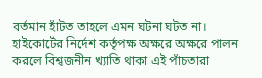বর্তমান হাঁটত তাহলে এমন ঘটনা ঘটত না। হাইকোর্টের নির্দেশ কর্তৃপক্ষ অক্ষরে অক্ষরে পালন করলে বিশ্বজনীন খ্যাতি থাকা এই পাঁচতারা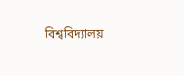বিশ্ববিদ্যালয়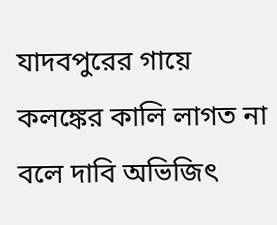যাদবপুরের গায়ে কলঙ্কের কালি লাগত না বলে দাবি অভিজিৎ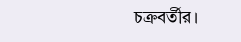চক্রবর্তীর।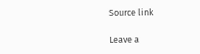Source link

Leave a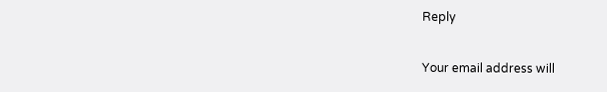Reply

Your email address will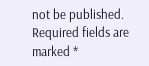not be published. Required fields are marked *